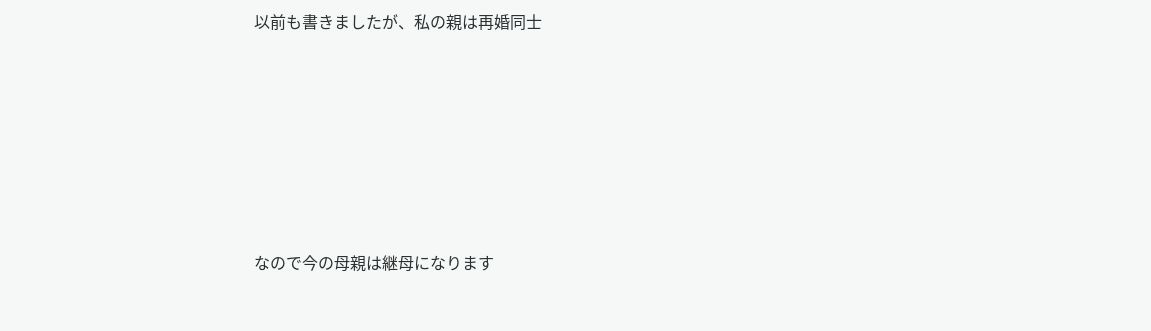以前も書きましたが、私の親は再婚同士







なので今の母親は継母になります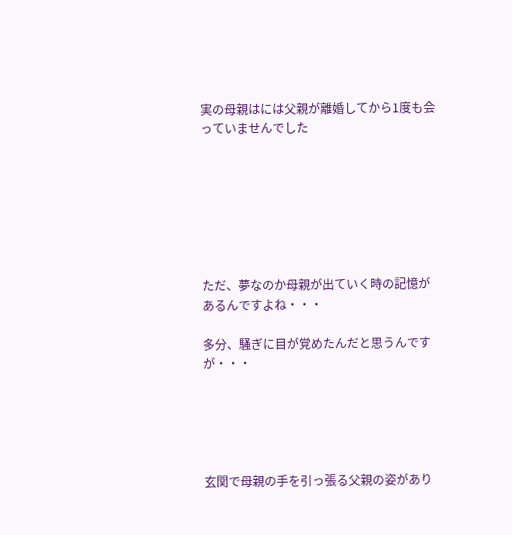実の母親はには父親が離婚してから1度も会っていませんでした







ただ、夢なのか母親が出ていく時の記憶があるんですよね・・・

多分、騒ぎに目が覚めたんだと思うんですが・・・





玄関で母親の手を引っ張る父親の姿があり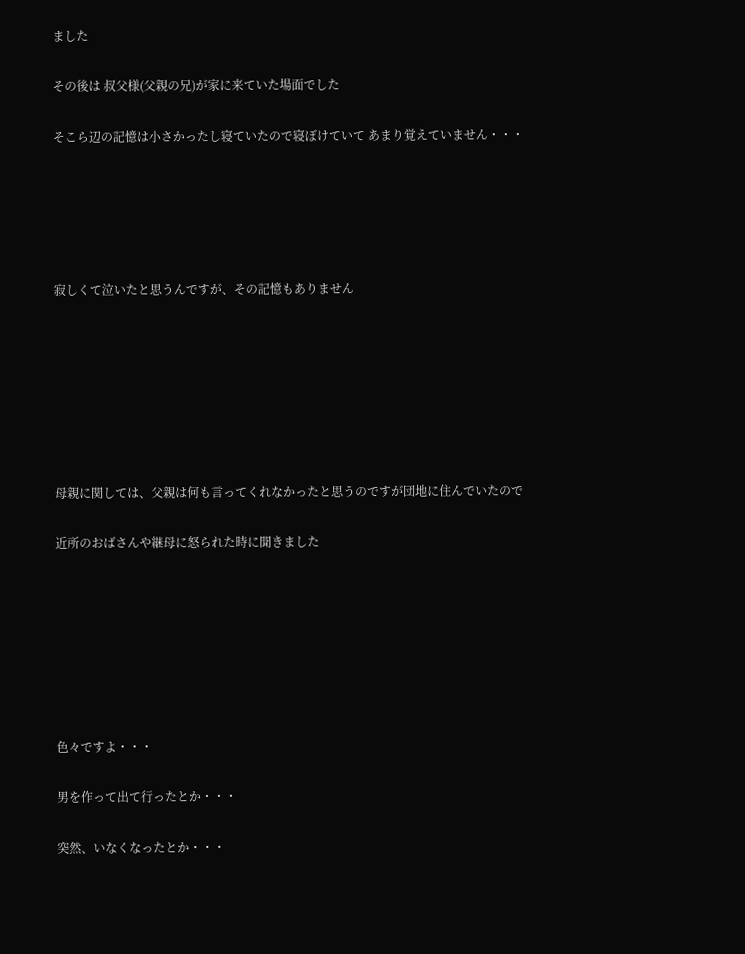ました

その後は 叔父様(父親の兄)が家に来ていた場面でした

そこら辺の記憶は小さかったし寝ていたので寝ぼけていて あまり覚えていません・・・





寂しくて泣いたと思うんですが、その記憶もありません







母親に関しては、父親は何も言ってくれなかったと思うのですが団地に住んでいたので

近所のおばさんや継母に怒られた時に聞きました







色々ですよ・・・

男を作って出て行ったとか・・・

突然、いなくなったとか・・・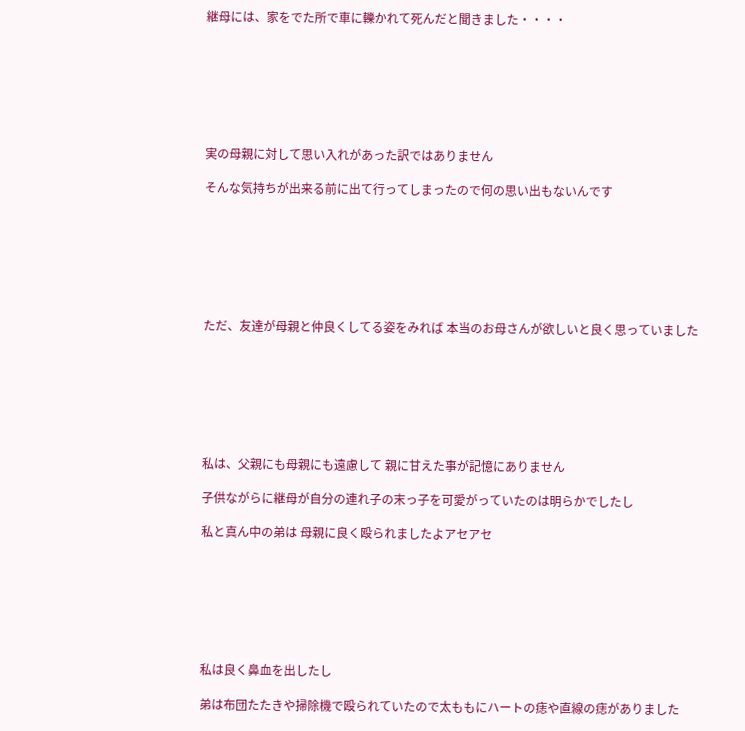継母には、家をでた所で車に轢かれて死んだと聞きました・・・・







実の母親に対して思い入れがあった訳ではありません

そんな気持ちが出来る前に出て行ってしまったので何の思い出もないんです







ただ、友達が母親と仲良くしてる姿をみれば 本当のお母さんが欲しいと良く思っていました







私は、父親にも母親にも遠慮して 親に甘えた事が記憶にありません

子供ながらに継母が自分の連れ子の末っ子を可愛がっていたのは明らかでしたし

私と真ん中の弟は 母親に良く殴られましたよアセアセ







私は良く鼻血を出したし

弟は布団たたきや掃除機で殴られていたので太ももにハートの痣や直線の痣がありました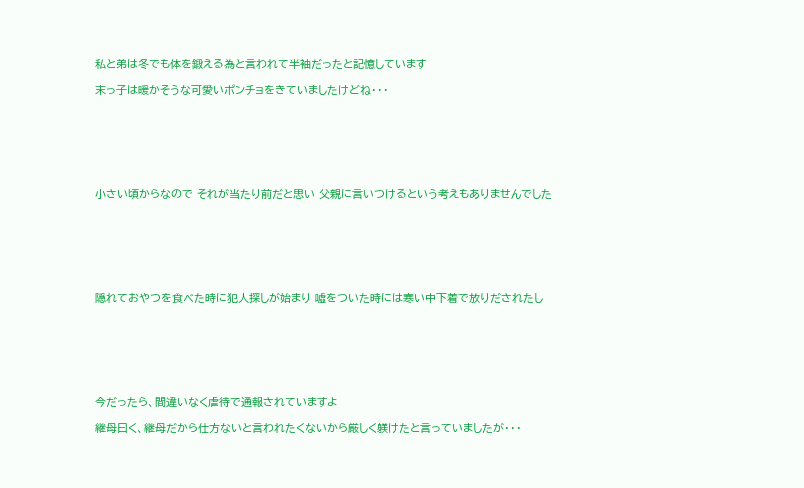私と弟は冬でも体を鍛える為と言われて半袖だったと記憶しています

末っ子は暖かそうな可愛いポンチョをきていましたけどね・・・







小さい頃からなので それが当たり前だと思い 父親に言いつけるという考えもありませんでした







隠れておやつを食べた時に犯人探しが始まり 嘘をついた時には寒い中下着で放りだされたし







今だったら、間違いなく虐待で通報されていますよ

継母曰く、継母だから仕方ないと言われたくないから厳しく躾けたと言っていましたが・・・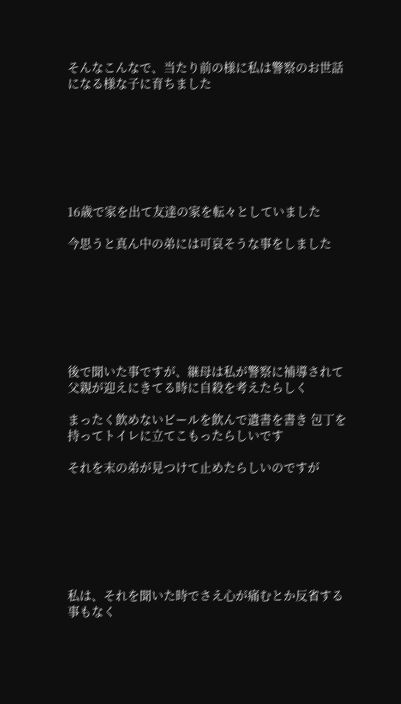そんなこんなで、当たり前の様に私は警察のお世話になる様な子に育ちました







16歳で家を出て友達の家を転々としていました

今思うと真ん中の弟には可哀そうな事をしました







後で聞いた事ですが、継母は私が警察に補導されて父親が迎えにきてる時に自殺を考えたらしく

まったく飲めないビールを飲んで遺書を書き 包丁を持ってトイレに立てこもったらしいです

それを末の弟が見つけて止めたらしいのですが







私は、それを聞いた時でさえ心が痛むとか反省する事もなく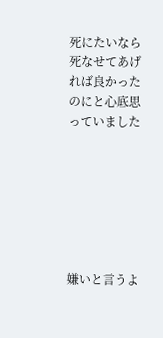死にたいなら死なせてあげれば良かったのにと心底思っていました







嫌いと言うよ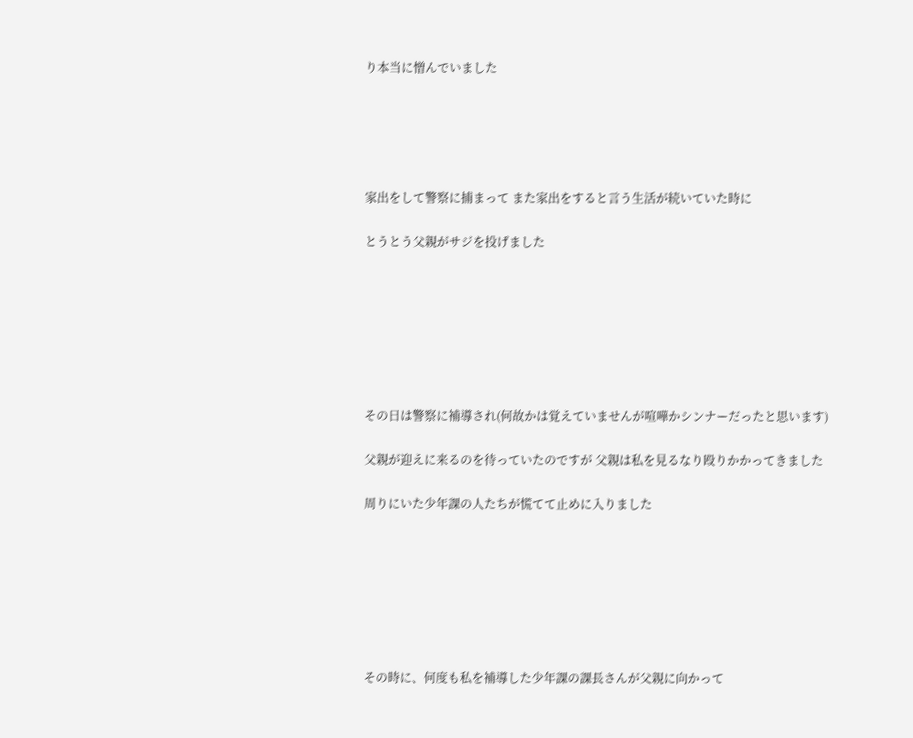り本当に憎んでいました





家出をして警察に捕まって また家出をすると言う生活が続いていた時に

とうとう父親がサジを投げました







その日は警察に補導され(何故かは覚えていませんが喧嘩かシンナーだったと思います)

父親が迎えに来るのを待っていたのですが 父親は私を見るなり殴りかかってきました

周りにいた少年課の人たちが慌てて止めに入りました







その時に、何度も私を補導した少年課の課長さんが父親に向かって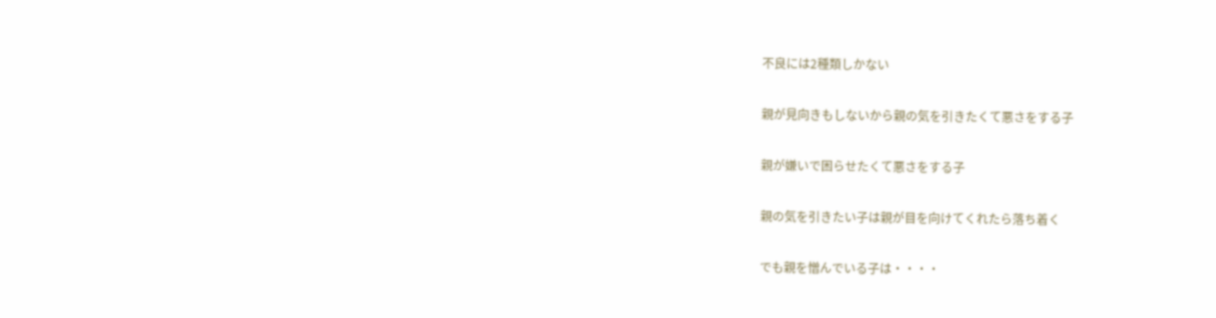不良には2種類しかない

親が見向きもしないから親の気を引きたくて悪さをする子

親が嫌いで困らせたくて悪さをする子

親の気を引きたい子は親が目を向けてくれたら落ち着く

でも親を憎んでいる子は・・・・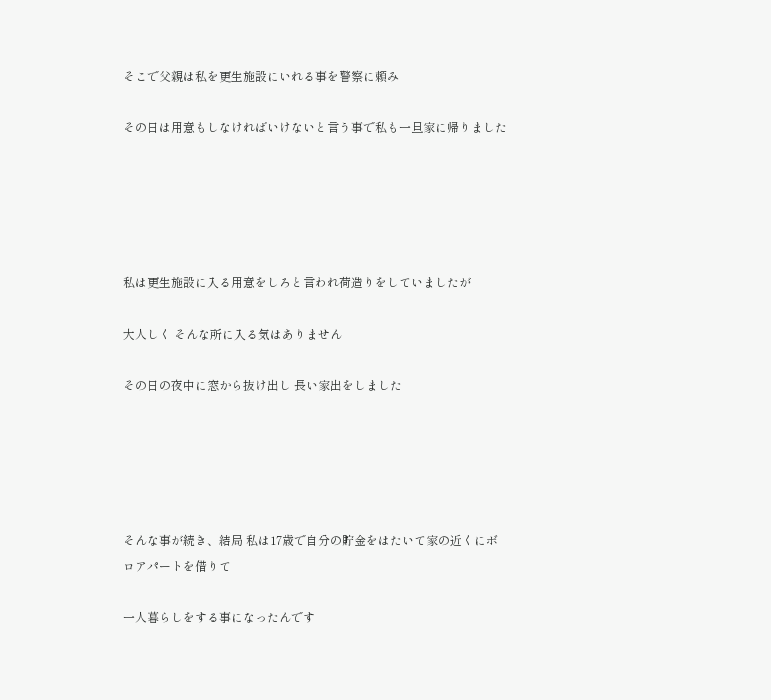そこで父親は私を更生施設にいれる事を警察に頼み

その日は用意もしなければいけないと言う事で私も一旦家に帰りました





私は更生施設に入る用意をしろと言われ荷造りをしていましたが

大人しく そんな所に入る気はありません

その日の夜中に窓から抜け出し 長い家出をしました





そんな事が続き、結局 私は17歳で自分の貯金をはたいて家の近くにボロアパートを借りて

一人暮らしをする事になったんです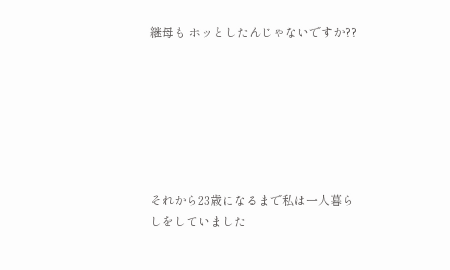継母も ホッとしたんじゃないですか??







それから23歳になるまで私は一人暮らしをしていました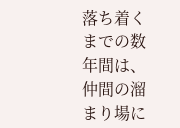落ち着くまでの数年間は、仲間の溜まり場に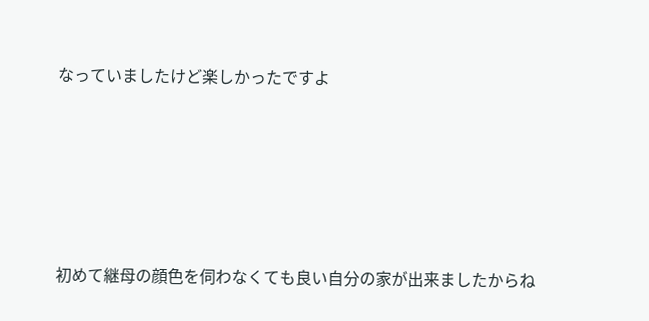なっていましたけど楽しかったですよ





初めて継母の顔色を伺わなくても良い自分の家が出来ましたからね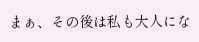まぁ、その後は私も大人にな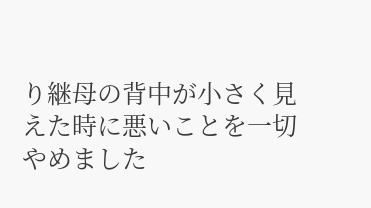り継母の背中が小さく見えた時に悪いことを一切やめました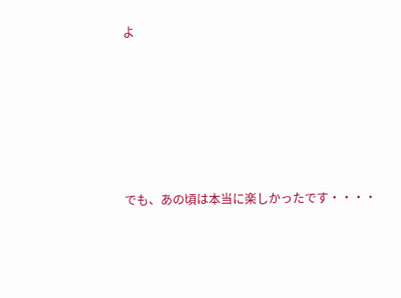よ







でも、あの頃は本当に楽しかったです・・・・